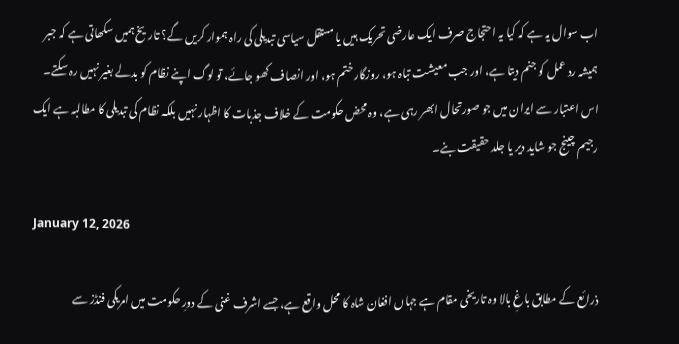اب سوال یہ ہے کہ کیا یہ احتجاج صرف ایک عارضی تحریک ہیں یا مستقل سیاسی تبدیلی کی راہ ہموار کریں گے؟ تاریخ ہمیں سکھاتی ہے کہ جبر ہمیشہ رد عمل کو جنم دیتا ہے، اور جب معیشت تباہ ہو، روزگار ختم ہو، اور انصاف کھو جائے، تو لوگ اپنے نظام کو بدلے بغیر نہیں رہ سکتے۔ اس اعتبار سے ایران میں جو صورتحال ابھر رہی ہے، وہ محض حکومت کے خلاف جذبات کا اظہار نہیں بلکہ نظام کی تبدیلی کا مطالبہ ہے ایک رجیم چینج جو شاید دیر یا جلد حقیقت بنے۔

January 12, 2026

ذرائع کے مطابق باغِ بالا وہ تاریخی مقام ہے جہاں افغان شاہ کا محل واقع ہے، جسے اشرف غنی کے دورِ حکومت میں امریکی فنڈز سے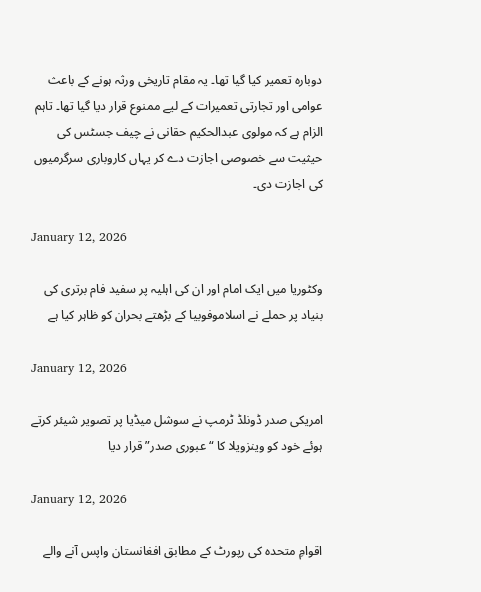دوبارہ تعمیر کیا گیا تھا۔ یہ مقام تاریخی ورثہ ہونے کے باعث عوامی اور تجارتی تعمیرات کے لیے ممنوع قرار دیا گیا تھا۔ تاہم الزام ہے کہ مولوی عبدالحکیم حقانی نے چیف جسٹس کی حیثیت سے خصوصی اجازت دے کر یہاں کاروباری سرگرمیوں کی اجازت دی۔

January 12, 2026

وکٹوریا میں ایک امام اور ان کی اہلیہ پر سفید فام برتری کی بنیاد پر حملے نے اسلاموفوبیا کے بڑھتے بحران کو ظاہر کیا ہے

January 12, 2026

امریکی صدر ڈونلڈ ٹرمپ نے سوشل میڈیا پر تصویر شیئر کرتے ہوئے خود کو وینزویلا کا “عبوری صدر” قرار دیا

January 12, 2026

اقوامِ متحدہ کی رپورٹ کے مطابق افغانستان واپس آنے والے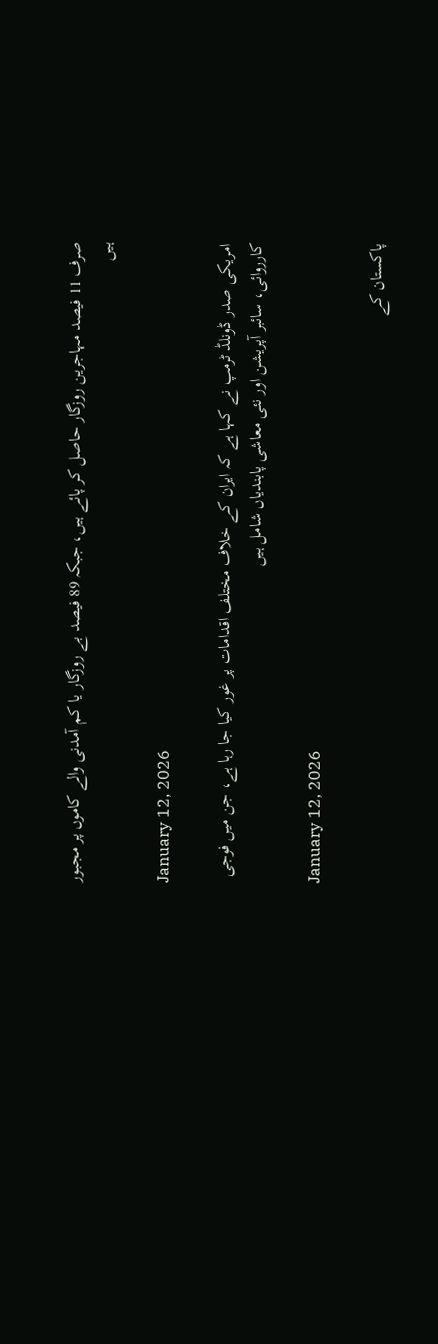صرف 11 فیصد مہاجرین روزگار حاصل کر پائے ہیں، جبکہ 89 فیصد بے روزگار یا کم آمدنی والے کاموں پر مجبور ہیں

January 12, 2026

امریکی صدر ڈونلڈ ٹرمپ نے کہا ہے کہ ایران کے خلاف مختلف اقدامات پر غور کیا جا رہا ہے، جن میں فوجی کارروائی، سائبر آپریشن اور نئی معاشی پابندیاں شامل ہیں

January 12, 2026

پاکستان کے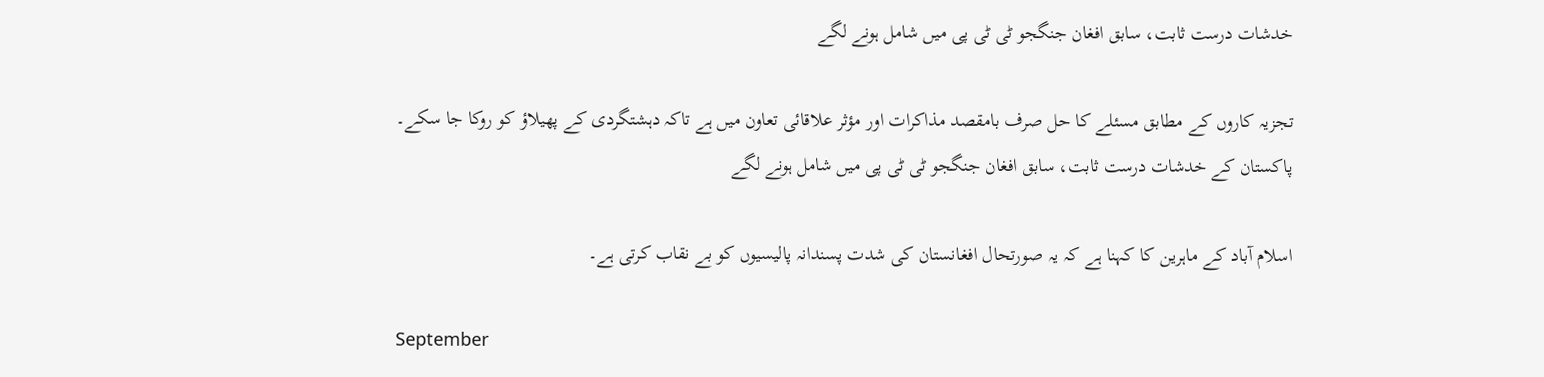خدشات درست ثابت، سابق افغان جنگجو ٹی ٹی پی میں شامل ہونے لگے

تجزیہ کاروں کے مطابق مسئلے کا حل صرف بامقصد مذاکرات اور مؤثر علاقائی تعاون میں ہے تاکہ دہشتگردی کے پھیلاؤ کو روکا جا سکے۔
پاکستان کے خدشات درست ثابت، سابق افغان جنگجو ٹی ٹی پی میں شامل ہونے لگے

اسلام آباد کے ماہرین کا کہنا ہے کہ یہ صورتحال افغانستان کی شدت پسندانہ پالیسیوں کو بے نقاب کرتی ہے۔

September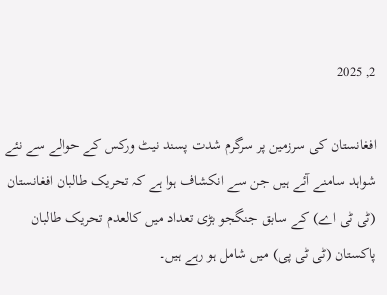2, 2025

افغانستان کی سرزمین پر سرگرم شدت پسند نیٹ ورکس کے حوالے سے نئے شواہد سامنے آئے ہیں جن سے انکشاف ہوا ہے کہ تحریک طالبان افغانستان (ٹی ٹی اے) کے سابق جنگجو بڑی تعداد میں کالعدم تحریک طالبان پاکستان (ٹی ٹی پی) میں شامل ہو رہے ہیں۔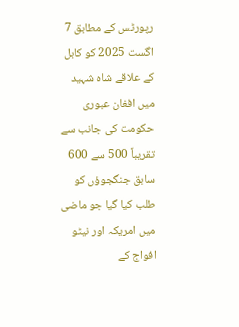رپورٹس کے مطابق 7 اگست 2025 کو کابل کے علاقے شاہ شہید میں افغان عبوری حکومت کی جانب سے تقریباً 500 سے 600 سابق جنگجوؤں کو طلب کیا گیا جو ماضی میں امریکہ اور نیٹو افواج کے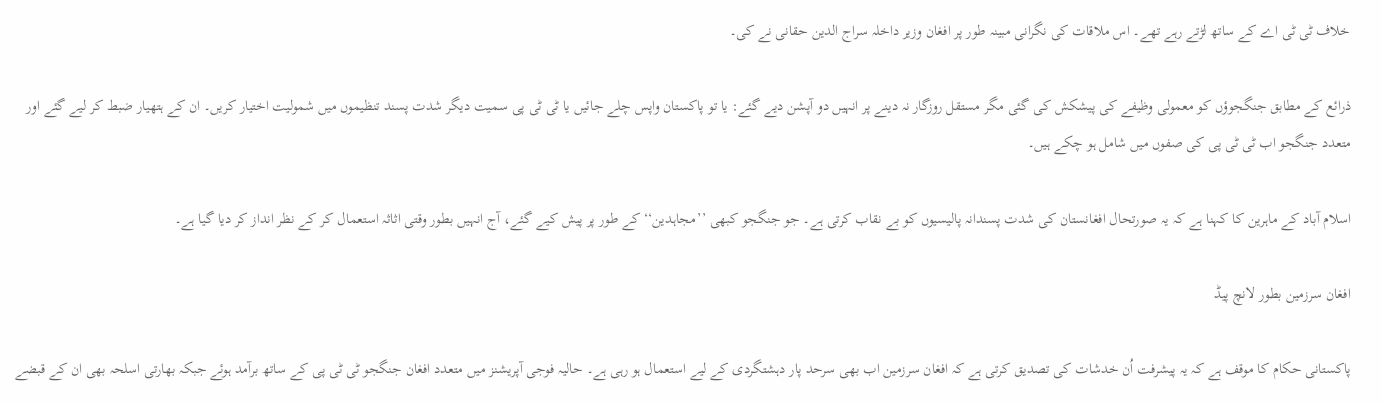خلاف ٹی ٹی اے کے ساتھ لڑتے رہے تھے۔ اس ملاقات کی نگرانی مبینہ طور پر افغان وزیر داخلہ سراج الدین حقانی نے کی۔

ذرائع کے مطابق جنگجوؤں کو معمولی وظیفے کی پیشکش کی گئی مگر مستقل روزگار نہ دینے پر انہیں دو آپشن دیے گئے: یا تو پاکستان واپس چلے جائیں یا ٹی ٹی پی سمیت دیگر شدت پسند تنظیموں میں شمولیت اختیار کریں۔ ان کے ہتھیار ضبط کر لیے گئے اور متعدد جنگجو اب ٹی ٹی پی کی صفوں میں شامل ہو چکے ہیں۔

اسلام آباد کے ماہرین کا کہنا ہے کہ یہ صورتحال افغانستان کی شدت پسندانہ پالیسیوں کو بے نقاب کرتی ہے۔ جو جنگجو کبھی ’’مجاہدین‘‘ کے طور پر پیش کیے گئے، آج انہیں بطور وقتی اثاثہ استعمال کر کے نظر انداز کر دیا گیا ہے۔

افغان سرزمین بطور لانچ پیڈ

پاکستانی حکام کا موقف ہے کہ یہ پیشرفت اُن خدشات کی تصدیق کرتی ہے کہ افغان سرزمین اب بھی سرحد پار دہشتگردی کے لیے استعمال ہو رہی ہے۔ حالیہ فوجی آپریشنز میں متعدد افغان جنگجو ٹی ٹی پی کے ساتھ برآمد ہوئے جبکہ بھارتی اسلحہ بھی ان کے قبضے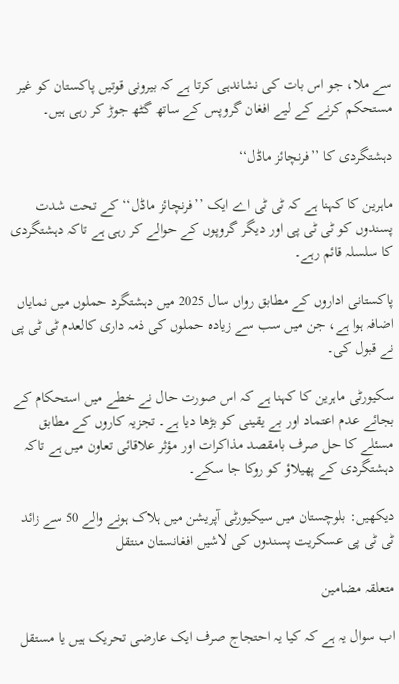سے ملا، جو اس بات کی نشاندہی کرتا ہے کہ بیرونی قوتیں پاکستان کو غیر مستحکم کرنے کے لیے افغان گروپس کے ساتھ گٹھ جوڑ کر رہی ہیں۔

دہشتگردی کا ’’فرنچائز ماڈل‘‘

ماہرین کا کہنا ہے کہ ٹی ٹی اے ایک ’’فرنچائز ماڈل‘‘ کے تحت شدت پسندوں کو ٹی ٹی پی اور دیگر گروپوں کے حوالے کر رہی ہے تاکہ دہشتگردی کا سلسلہ قائم رہے۔

پاکستانی اداروں کے مطابق رواں سال 2025 میں دہشتگرد حملوں میں نمایاں اضافہ ہوا ہے، جن میں سب سے زیادہ حملوں کی ذمہ داری کالعدم ٹی ٹی پی نے قبول کی۔

سکیورٹی ماہرین کا کہنا ہے کہ اس صورت حال نے خطے میں استحکام کے بجائے عدم اعتماد اور بے یقینی کو بڑھا دیا ہے۔ تجزیہ کاروں کے مطابق مسئلے کا حل صرف بامقصد مذاکرات اور مؤثر علاقائی تعاون میں ہے تاکہ دہشتگردی کے پھیلاؤ کو روکا جا سکے۔

دیکھیں: بلوچستان میں سیکیورٹی آپریشن میں ہلاک ہونے والے 50 سے زائد ٹی ٹی پی عسکریت پسندوں کی لاشیں افغانستان منتقل

متعلقہ مضامین

اب سوال یہ ہے کہ کیا یہ احتجاج صرف ایک عارضی تحریک ہیں یا مستقل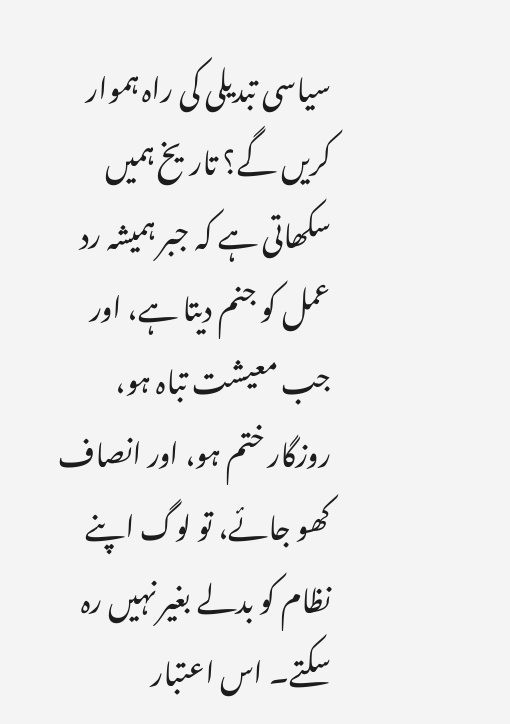سیاسی تبدیلی کی راہ ہموار کریں گے؟ تاریخ ہمیں سکھاتی ہے کہ جبر ہمیشہ رد عمل کو جنم دیتا ہے، اور جب معیشت تباہ ہو، روزگار ختم ہو، اور انصاف کھو جائے، تو لوگ اپنے نظام کو بدلے بغیر نہیں رہ سکتے۔ اس اعتبار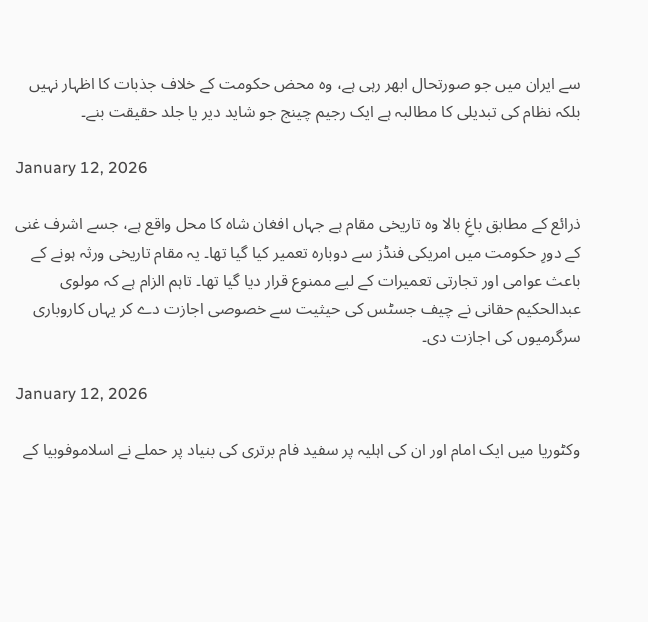سے ایران میں جو صورتحال ابھر رہی ہے، وہ محض حکومت کے خلاف جذبات کا اظہار نہیں بلکہ نظام کی تبدیلی کا مطالبہ ہے ایک رجیم چینج جو شاید دیر یا جلد حقیقت بنے۔

January 12, 2026

ذرائع کے مطابق باغِ بالا وہ تاریخی مقام ہے جہاں افغان شاہ کا محل واقع ہے، جسے اشرف غنی کے دورِ حکومت میں امریکی فنڈز سے دوبارہ تعمیر کیا گیا تھا۔ یہ مقام تاریخی ورثہ ہونے کے باعث عوامی اور تجارتی تعمیرات کے لیے ممنوع قرار دیا گیا تھا۔ تاہم الزام ہے کہ مولوی عبدالحکیم حقانی نے چیف جسٹس کی حیثیت سے خصوصی اجازت دے کر یہاں کاروباری سرگرمیوں کی اجازت دی۔

January 12, 2026

وکٹوریا میں ایک امام اور ان کی اہلیہ پر سفید فام برتری کی بنیاد پر حملے نے اسلاموفوبیا کے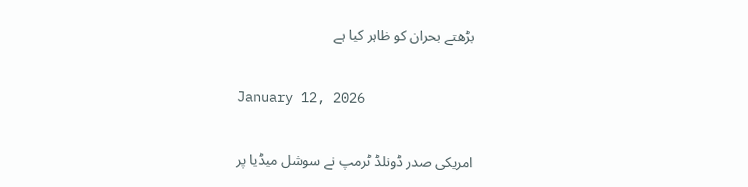بڑھتے بحران کو ظاہر کیا ہے

January 12, 2026

امریکی صدر ڈونلڈ ٹرمپ نے سوشل میڈیا پر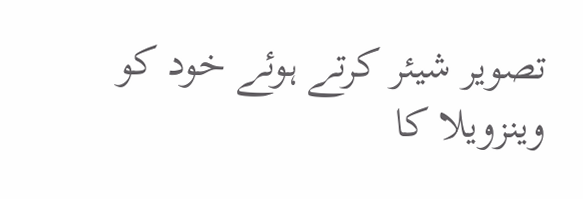تصویر شیئر کرتے ہوئے خود کو وینزویلا کا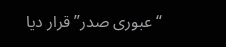“عبوری صدر” قرار دیا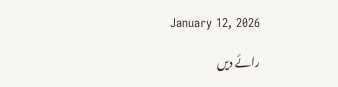January 12, 2026

رائے دیں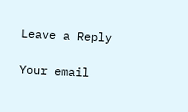Leave a Reply

Your email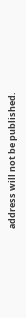address will not be published.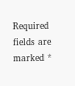Required fields are marked *